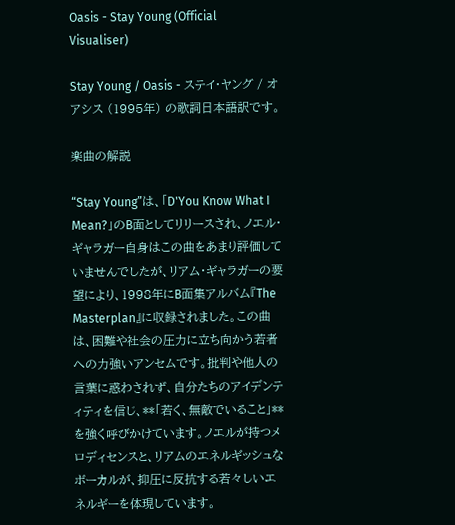Oasis - Stay Young (Official Visualiser)

Stay Young / Oasis - ステイ・ヤング / オアシス (1995年) の歌詞日本語訳です。

楽曲の解説

“Stay Young”は、「D'You Know What I Mean?」のB面としてリリースされ、ノエル・ギャラガー自身はこの曲をあまり評価していませんでしたが、リアム・ギャラガーの要望により、1998年にB面集アルバム『The Masterplan』に収録されました。この曲は、困難や社会の圧力に立ち向かう若者への力強いアンセムです。批判や他人の言葉に惑わされず、自分たちのアイデンティティを信じ、**「若く、無敵でいること」**を強く呼びかけています。ノエルが持つメロディセンスと、リアムのエネルギッシュなボーカルが、抑圧に反抗する若々しいエネルギーを体現しています。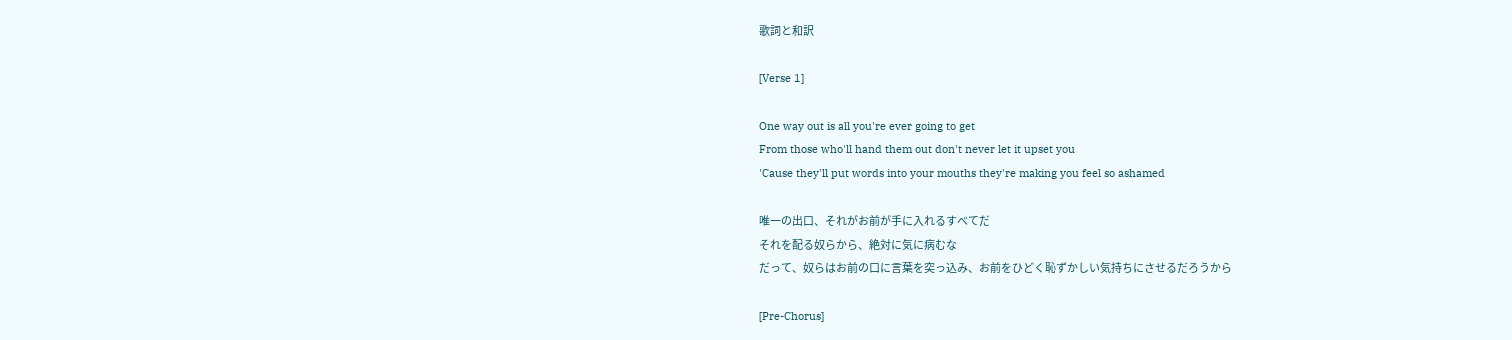歌詞と和訳

[Verse 1]

One way out is all you're ever going to get
From those who'll hand them out don't never let it upset you
'Cause they'll put words into your mouths they're making you feel so ashamed

唯一の出口、それがお前が手に入れるすべてだ
それを配る奴らから、絶対に気に病むな
だって、奴らはお前の口に言葉を突っ込み、お前をひどく恥ずかしい気持ちにさせるだろうから

[Pre-Chorus]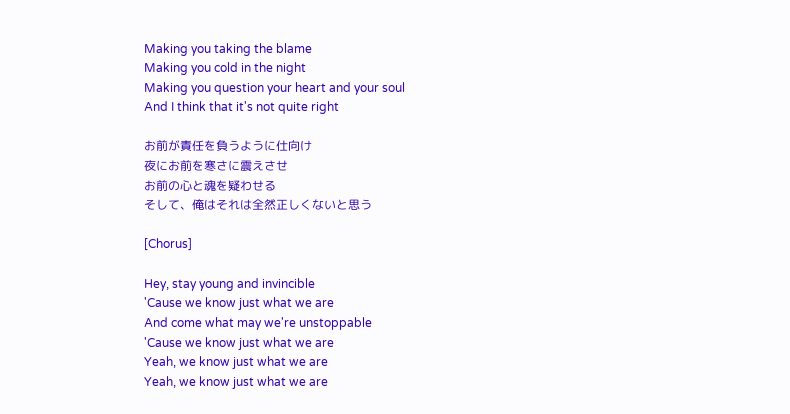Making you taking the blame
Making you cold in the night
Making you question your heart and your soul
And I think that it's not quite right

お前が責任を負うように仕向け
夜にお前を寒さに震えさせ
お前の心と魂を疑わせる
そして、俺はそれは全然正しくないと思う

[Chorus]

Hey, stay young and invincible
'Cause we know just what we are
And come what may we're unstoppable
'Cause we know just what we are
Yeah, we know just what we are
Yeah, we know just what we are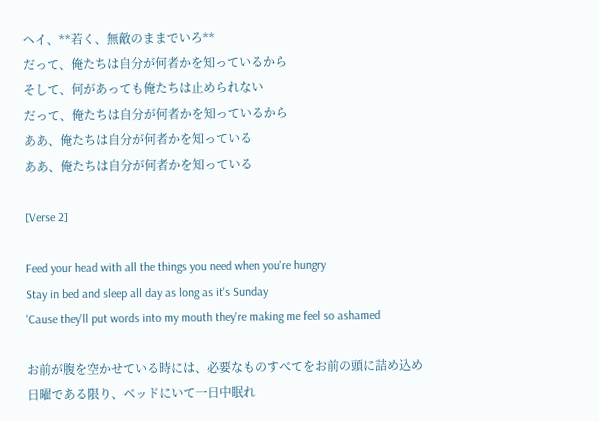ヘイ、**若く、無敵のままでいろ**
だって、俺たちは自分が何者かを知っているから
そして、何があっても俺たちは止められない
だって、俺たちは自分が何者かを知っているから
ああ、俺たちは自分が何者かを知っている
ああ、俺たちは自分が何者かを知っている

[Verse 2]

Feed your head with all the things you need when you're hungry
Stay in bed and sleep all day as long as it's Sunday
'Cause they'll put words into my mouth they're making me feel so ashamed

お前が腹を空かせている時には、必要なものすべてをお前の頭に詰め込め
日曜である限り、ベッドにいて一日中眠れ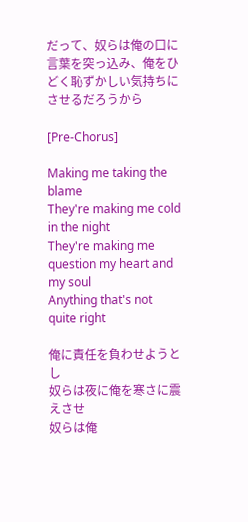だって、奴らは俺の口に言葉を突っ込み、俺をひどく恥ずかしい気持ちにさせるだろうから

[Pre-Chorus]

Making me taking the blame
They're making me cold in the night
They're making me question my heart and my soul
Anything that's not quite right

俺に責任を負わせようとし
奴らは夜に俺を寒さに震えさせ
奴らは俺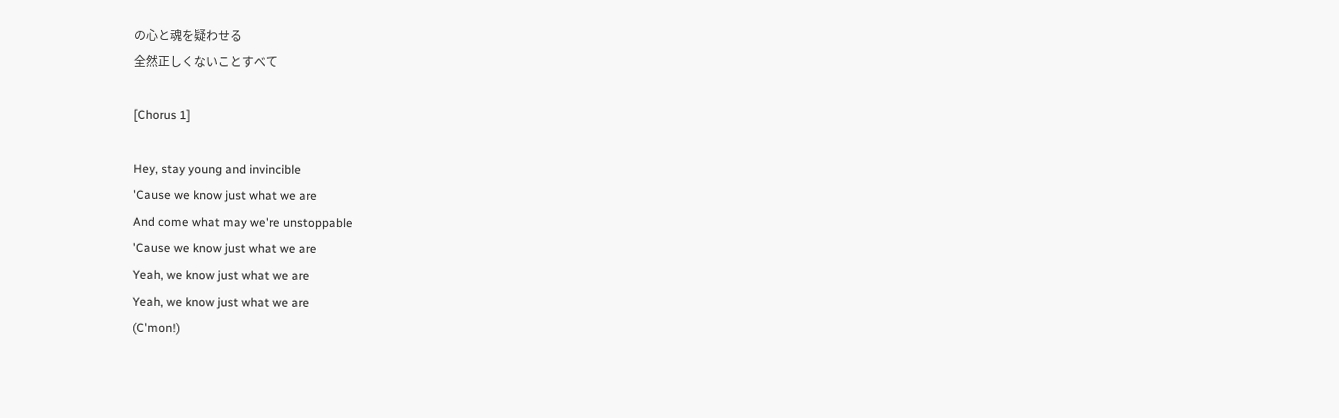の心と魂を疑わせる
全然正しくないことすべて

[Chorus 1]

Hey, stay young and invincible
'Cause we know just what we are
And come what may we're unstoppable
'Cause we know just what we are
Yeah, we know just what we are
Yeah, we know just what we are
(C'mon!)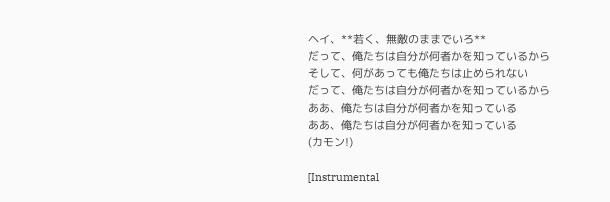ヘイ、**若く、無敵のままでいろ**
だって、俺たちは自分が何者かを知っているから
そして、何があっても俺たちは止められない
だって、俺たちは自分が何者かを知っているから
ああ、俺たちは自分が何者かを知っている
ああ、俺たちは自分が何者かを知っている
(カモン!)

[Instrumental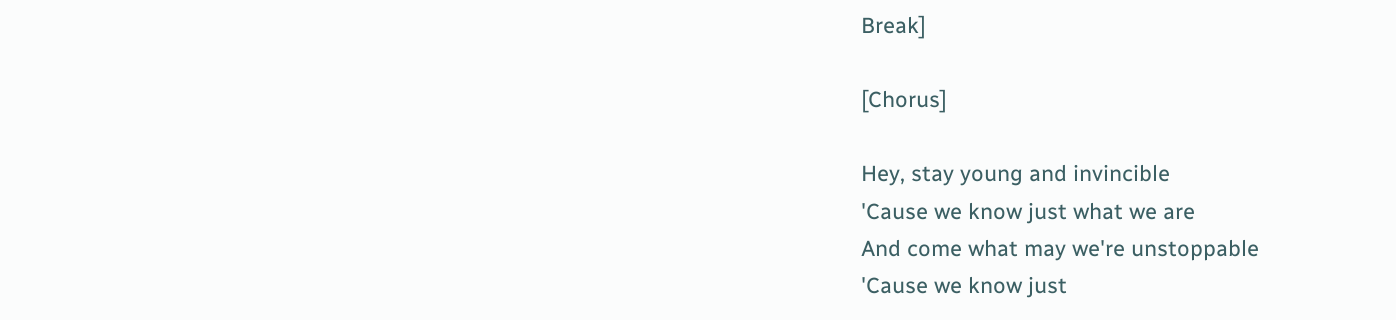Break]

[Chorus]

Hey, stay young and invincible
'Cause we know just what we are
And come what may we're unstoppable
'Cause we know just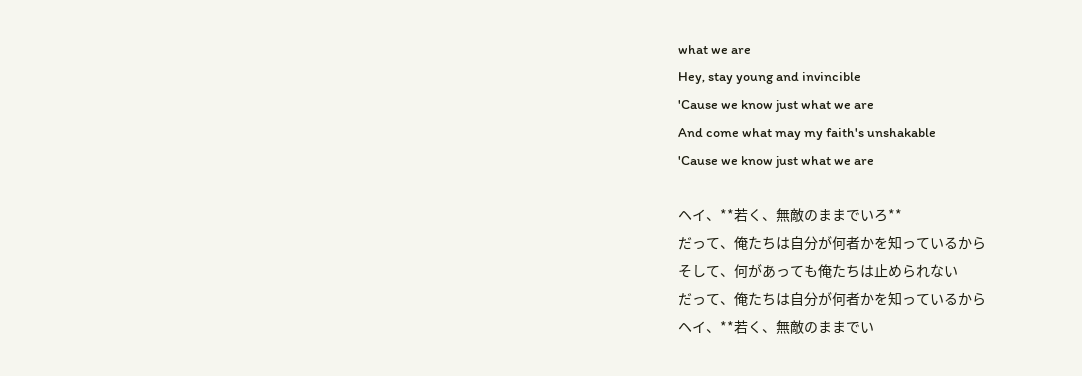what we are
Hey, stay young and invincible
'Cause we know just what we are
And come what may my faith's unshakable
'Cause we know just what we are

ヘイ、**若く、無敵のままでいろ**
だって、俺たちは自分が何者かを知っているから
そして、何があっても俺たちは止められない
だって、俺たちは自分が何者かを知っているから
ヘイ、**若く、無敵のままでい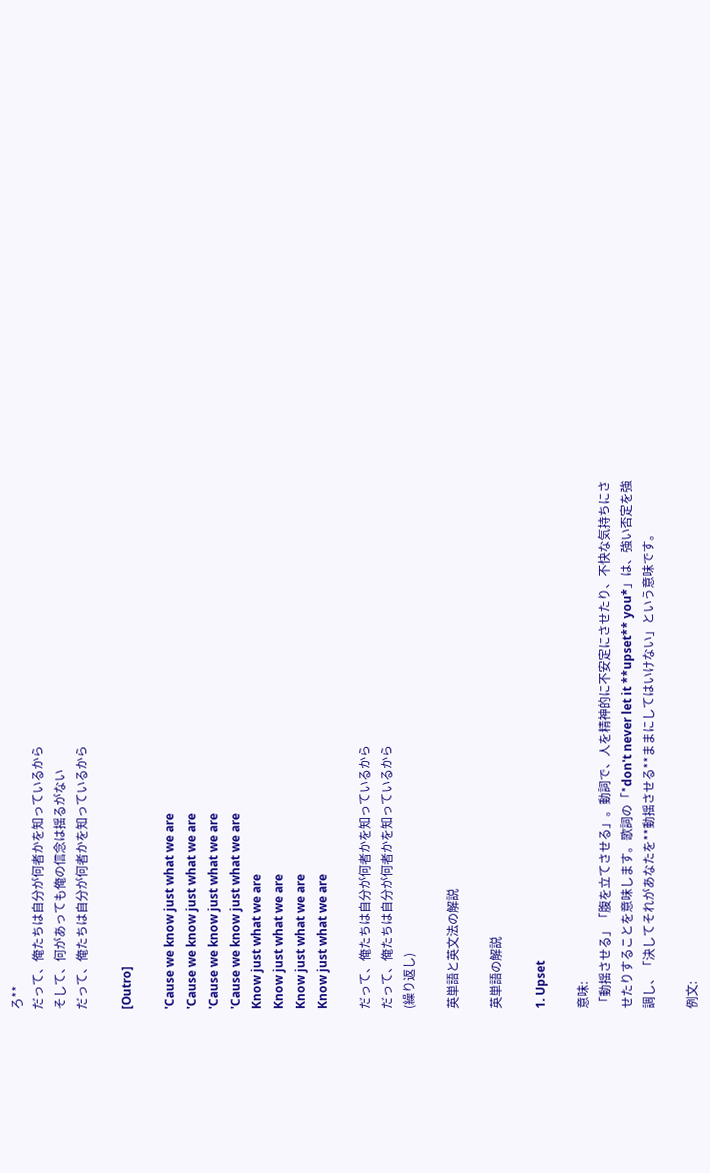ろ**
だって、俺たちは自分が何者かを知っているから
そして、何があっても俺の信念は揺るがない
だって、俺たちは自分が何者かを知っているから

[Outro]

'Cause we know just what we are
'Cause we know just what we are
'Cause we know just what we are
'Cause we know just what we are
Know just what we are
Know just what we are
Know just what we are
Know just what we are

だって、俺たちは自分が何者かを知っているから
だって、俺たちは自分が何者かを知っているから
(繰り返し)

英単語と英文法の解説

英単語の解説

1. Upset

意味:
「動揺させる」「腹を立てさせる」。動詞で、人を精神的に不安定にさせたり、不快な気持ちにさせたりすることを意味します。歌詞の「*don't never let it **upset** you*」は、強い否定を強調し、「決してそれがあなたを**動揺させる**ままにしてはいけない」という意味です。

例文: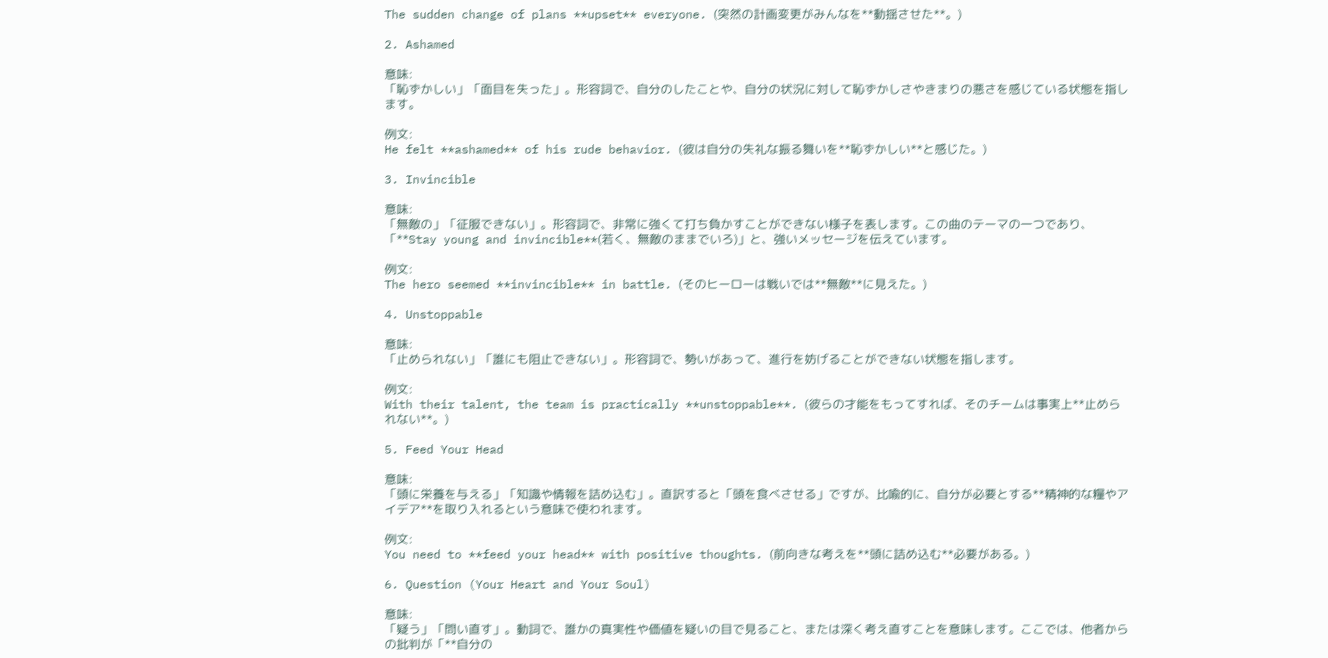The sudden change of plans **upset** everyone. (突然の計画変更がみんなを**動揺させた**。)

2. Ashamed

意味:
「恥ずかしい」「面目を失った」。形容詞で、自分のしたことや、自分の状況に対して恥ずかしさやきまりの悪さを感じている状態を指します。

例文:
He felt **ashamed** of his rude behavior. (彼は自分の失礼な振る舞いを**恥ずかしい**と感じた。)

3. Invincible

意味:
「無敵の」「征服できない」。形容詞で、非常に強くて打ち負かすことができない様子を表します。この曲のテーマの一つであり、「**Stay young and invincible**(若く、無敵のままでいろ)」と、強いメッセージを伝えています。

例文:
The hero seemed **invincible** in battle. (そのヒーローは戦いでは**無敵**に見えた。)

4. Unstoppable

意味:
「止められない」「誰にも阻止できない」。形容詞で、勢いがあって、進行を妨げることができない状態を指します。

例文:
With their talent, the team is practically **unstoppable**. (彼らの才能をもってすれば、そのチームは事実上**止められない**。)

5. Feed Your Head

意味:
「頭に栄養を与える」「知識や情報を詰め込む」。直訳すると「頭を食べさせる」ですが、比喩的に、自分が必要とする**精神的な糧やアイデア**を取り入れるという意味で使われます。

例文:
You need to **feed your head** with positive thoughts. (前向きな考えを**頭に詰め込む**必要がある。)

6. Question (Your Heart and Your Soul)

意味:
「疑う」「問い直す」。動詞で、誰かの真実性や価値を疑いの目で見ること、または深く考え直すことを意味します。ここでは、他者からの批判が「**自分の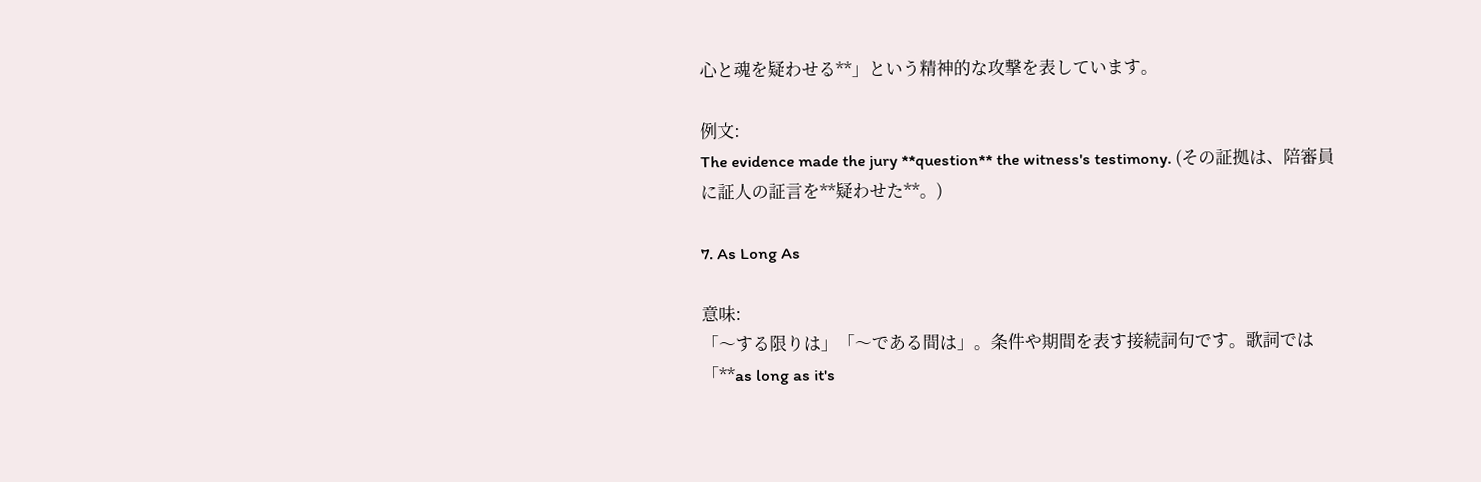心と魂を疑わせる**」という精神的な攻撃を表しています。

例文:
The evidence made the jury **question** the witness's testimony. (その証拠は、陪審員に証人の証言を**疑わせた**。)

7. As Long As

意味:
「〜する限りは」「〜である間は」。条件や期間を表す接続詞句です。歌詞では「**as long as it's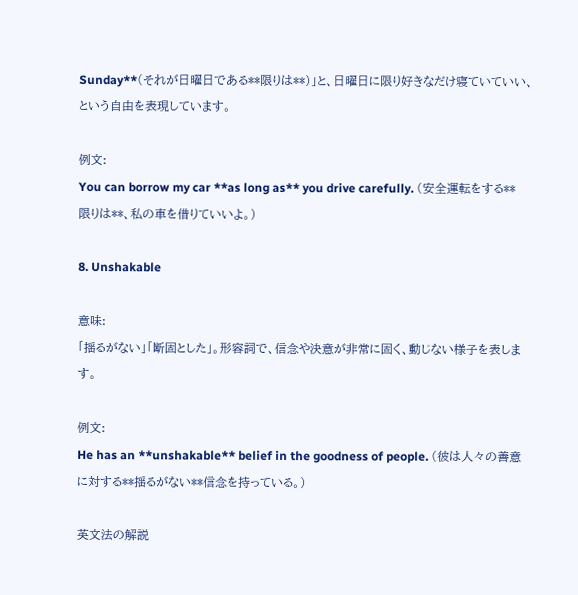Sunday**(それが日曜日である**限りは**)」と、日曜日に限り好きなだけ寝ていていい、という自由を表現しています。

例文:
You can borrow my car **as long as** you drive carefully. (安全運転をする**限りは**、私の車を借りていいよ。)

8. Unshakable

意味:
「揺るがない」「断固とした」。形容詞で、信念や決意が非常に固く、動じない様子を表します。

例文:
He has an **unshakable** belief in the goodness of people. (彼は人々の善意に対する**揺るがない**信念を持っている。)

英文法の解説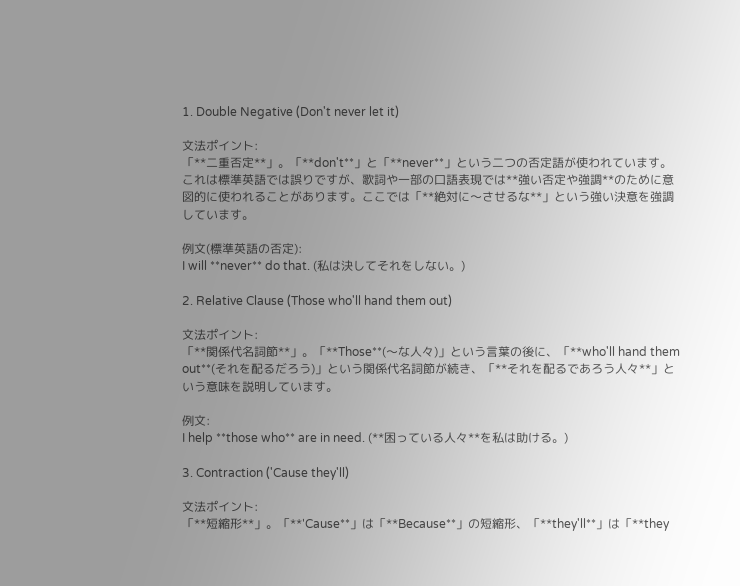1. Double Negative (Don't never let it)

文法ポイント:
「**二重否定**」。「**don't**」と「**never**」という二つの否定語が使われています。これは標準英語では誤りですが、歌詞や一部の口語表現では**強い否定や強調**のために意図的に使われることがあります。ここでは「**絶対に〜させるな**」という強い決意を強調しています。

例文(標準英語の否定):
I will **never** do that. (私は決してそれをしない。)

2. Relative Clause (Those who'll hand them out)

文法ポイント:
「**関係代名詞節**」。「**Those**(〜な人々)」という言葉の後に、「**who'll hand them out**(それを配るだろう)」という関係代名詞節が続き、「**それを配るであろう人々**」という意味を説明しています。

例文:
I help **those who** are in need. (**困っている人々**を私は助ける。)

3. Contraction ('Cause they'll)

文法ポイント:
「**短縮形**」。「**'Cause**」は「**Because**」の短縮形、「**they'll**」は「**they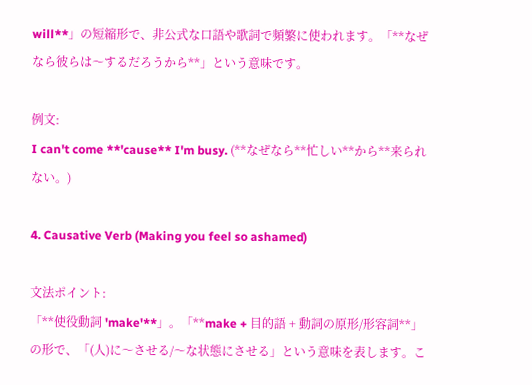will**」の短縮形で、非公式な口語や歌詞で頻繁に使われます。「**なぜなら彼らは〜するだろうから**」という意味です。

例文:
I can't come **'cause** I'm busy. (**なぜなら**忙しい**から**来られない。)

4. Causative Verb (Making you feel so ashamed)

文法ポイント:
「**使役動詞 'make'**」。「**make + 目的語 + 動詞の原形/形容詞**」の形で、「(人)に〜させる/〜な状態にさせる」という意味を表します。こ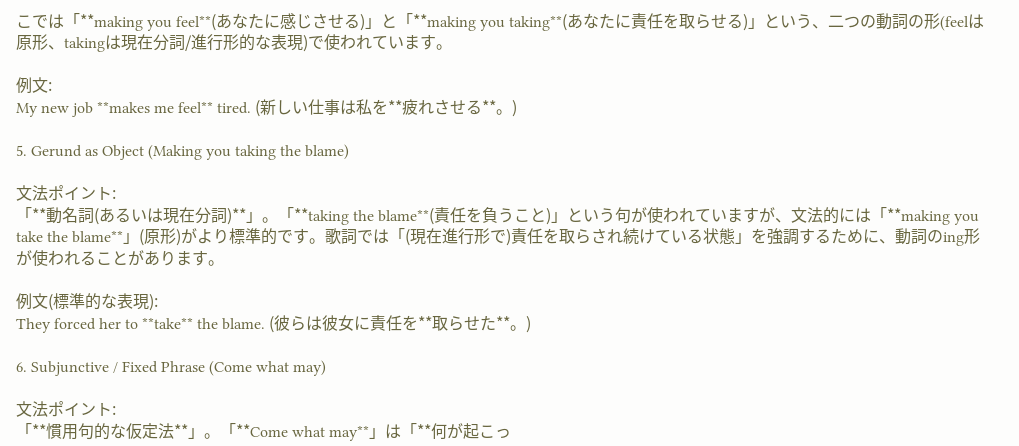こでは「**making you feel**(あなたに感じさせる)」と「**making you taking**(あなたに責任を取らせる)」という、二つの動詞の形(feelは原形、takingは現在分詞/進行形的な表現)で使われています。

例文:
My new job **makes me feel** tired. (新しい仕事は私を**疲れさせる**。)

5. Gerund as Object (Making you taking the blame)

文法ポイント:
「**動名詞(あるいは現在分詞)**」。「**taking the blame**(責任を負うこと)」という句が使われていますが、文法的には「**making you take the blame**」(原形)がより標準的です。歌詞では「(現在進行形で)責任を取らされ続けている状態」を強調するために、動詞のing形が使われることがあります。

例文(標準的な表現):
They forced her to **take** the blame. (彼らは彼女に責任を**取らせた**。)

6. Subjunctive / Fixed Phrase (Come what may)

文法ポイント:
「**慣用句的な仮定法**」。「**Come what may**」は「**何が起こっ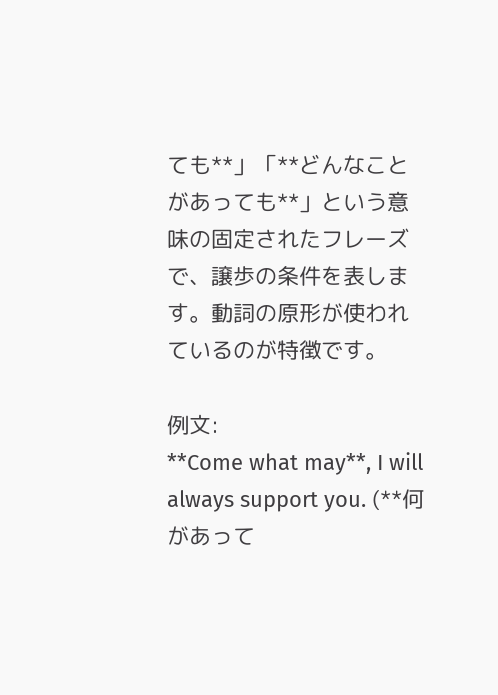ても**」「**どんなことがあっても**」という意味の固定されたフレーズで、譲歩の条件を表します。動詞の原形が使われているのが特徴です。

例文:
**Come what may**, I will always support you. (**何があって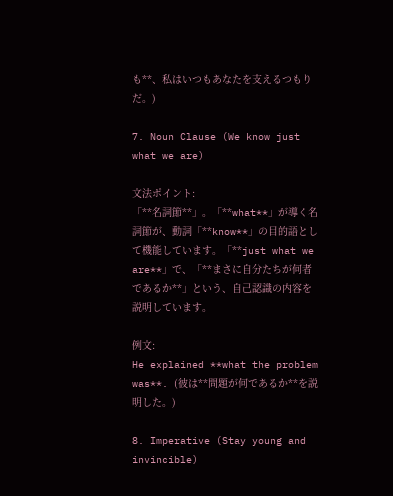も**、私はいつもあなたを支えるつもりだ。)

7. Noun Clause (We know just what we are)

文法ポイント:
「**名詞節**」。「**what**」が導く名詞節が、動詞「**know**」の目的語として機能しています。「**just what we are**」で、「**まさに自分たちが何者であるか**」という、自己認識の内容を説明しています。

例文:
He explained **what the problem was**. (彼は**問題が何であるか**を説明した。)

8. Imperative (Stay young and invincible)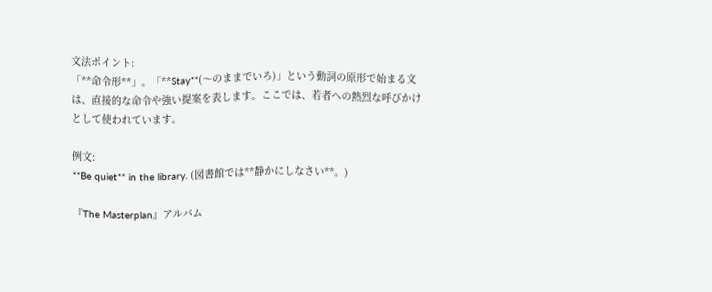文法ポイント:
「**命令形**」。「**Stay**(〜のままでいろ)」という動詞の原形で始まる文は、直接的な命令や強い提案を表します。ここでは、若者への熱烈な呼びかけとして使われています。

例文:
**Be quiet** in the library. (図書館では**静かにしなさい**。)

『The Masterplan』アルバム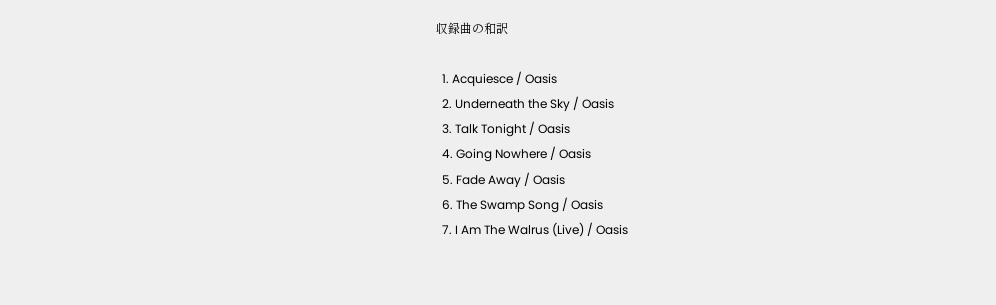収録曲の和訳

  1. Acquiesce / Oasis
  2. Underneath the Sky / Oasis
  3. Talk Tonight / Oasis
  4. Going Nowhere / Oasis
  5. Fade Away / Oasis
  6. The Swamp Song / Oasis
  7. I Am The Walrus (Live) / Oasis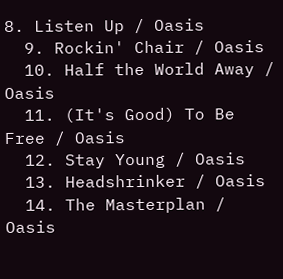8. Listen Up / Oasis
  9. Rockin' Chair / Oasis
  10. Half the World Away / Oasis
  11. (It's Good) To Be Free / Oasis
  12. Stay Young / Oasis
  13. Headshrinker / Oasis
  14. The Masterplan / Oasis